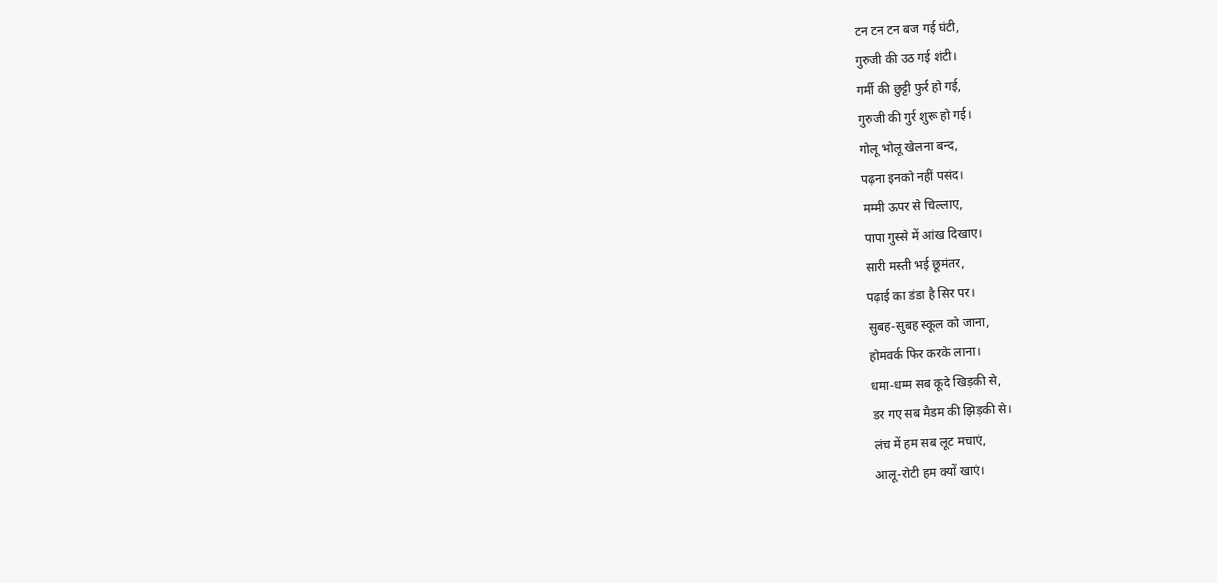टन टन टन बज गई घंटी,
गुरुजी की उठ गई शंटी।
गर्मी की छुट्टी फुर्र हो गई,
गुरुजी की गुर्र शुरू हो गई।
गोलू भोलू खेलना बन्द,
पढ़ना इनको नहीं पसंद।
मम्मी ऊपर से चिल्लाए,
पापा गुस्से में आंख दिखाए।
सारी मस्ती भई छूमंतर,
पढ़ाई का डंडा है सिर पर।
सुबह-सुबह स्कूल को जाना,
होमवर्क फिर करके लाना।
धमा-धम्म सब कूदे खिड़की से,
डर गए सब मैडम की झिड़की से।
लंच में हम सब लूट मचाएं,
आलू-रोटी हम क्यों खाएं।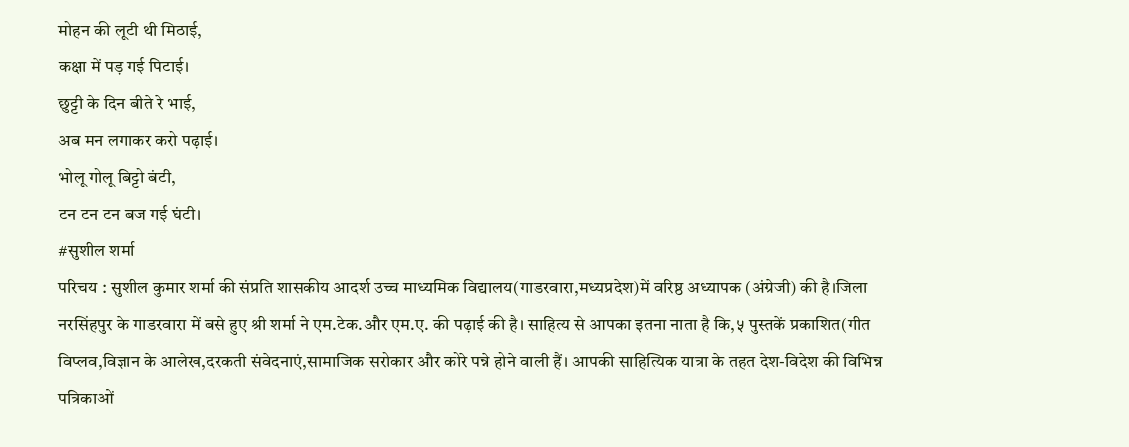मोहन की लूटी थी मिठाई,
कक्षा में पड़ गई पिटाई।
छुट्टी के दिन बीते रे भाई,
अब मन लगाकर करो पढ़ाई।
भोलू गोलू बिट्टो बंटी,
टन टन टन बज गई घंटी।
#सुशील शर्मा
परिचय : सुशील कुमार शर्मा की संप्रति शासकीय आदर्श उच्च माध्यमिक विद्यालय(गाडरवारा,मध्यप्रदेश)में वरिष्ठ अध्यापक (अंग्रेजी) की है।जिला नरसिंहपुर के गाडरवारा में बसे हुए श्री शर्मा ने एम.टेक.और एम.ए. की पढ़ाई की है। साहित्य से आपका इतना नाता है कि,५ पुस्तकें प्रकाशित(गीत विप्लव,विज्ञान के आलेख,दरकती संवेदनाएं,सामाजिक सरोकार और कोरे पन्ने होने वाली हैं। आपकी साहित्यिक यात्रा के तहत देश-विदेश की विभिन्न पत्रिकाओं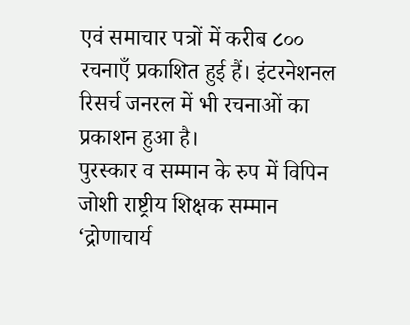एवं समाचार पत्रों में करीब ८०० रचनाएँ प्रकाशित हुई हैं। इंटरनेशनल रिसर्च जनरल में भी रचनाओं का प्रकाशन हुआ है।
पुरस्कार व सम्मान के रुप में विपिन जोशी राष्ट्रीय शिक्षक सम्मान ‘द्रोणाचार्य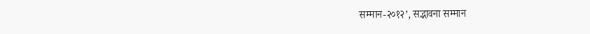सम्मान-२०१२’, सद्भावना सम्मान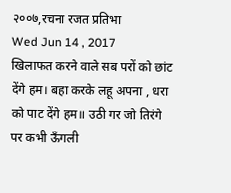२००७,रचना रजत प्रतिभा
Wed Jun 14 , 2017
खिलाफत करने वाले सब परों को छांट देंगे हम। बहा करके लहू अपना , धरा को पाट देंगे हम॥ उठी गर जो तिरंगे पर कभी ऊँगली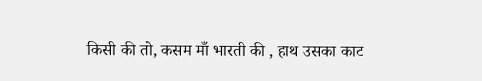किसी की तो, कसम माँ भारती की , हाथ उसका काट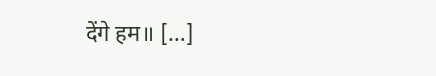देंगे हम॥ […]